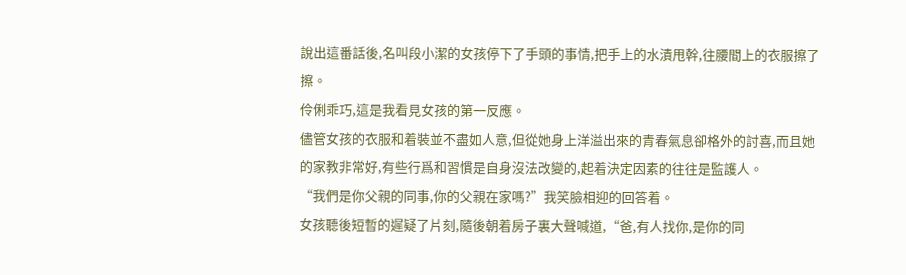說出這番話後,名叫段小潔的女孩停下了手頭的事情,把手上的水漬甩幹,往腰間上的衣服擦了擦。
伶俐乖巧,這是我看見女孩的第一反應。
儘管女孩的衣服和着裝並不盡如人意,但從她身上洋溢出來的青春氣息卻格外的討喜,而且她的家教非常好,有些行爲和習慣是自身沒法改變的,起着決定因素的往往是監護人。
“我們是你父親的同事,你的父親在家嗎?”我笑臉相迎的回答着。
女孩聽後短暫的遲疑了片刻,隨後朝着房子裏大聲喊道,“爸,有人找你,是你的同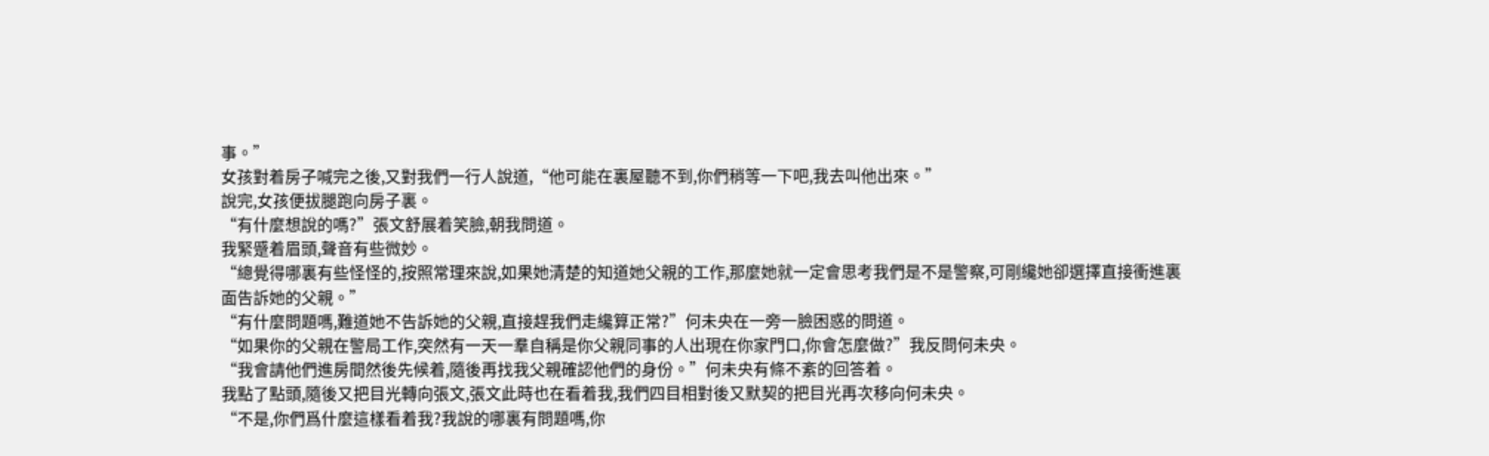事。”
女孩對着房子喊完之後,又對我們一行人說道,“他可能在裏屋聽不到,你們稍等一下吧,我去叫他出來。”
說完,女孩便拔腿跑向房子裏。
“有什麼想說的嗎?”張文舒展着笑臉,朝我問道。
我緊蹙着眉頭,聲音有些微妙。
“總覺得哪裏有些怪怪的,按照常理來說,如果她清楚的知道她父親的工作,那麼她就一定會思考我們是不是警察,可剛纔她卻選擇直接衝進裏面告訴她的父親。”
“有什麼問題嗎,難道她不告訴她的父親,直接趕我們走纔算正常?”何未央在一旁一臉困惑的問道。
“如果你的父親在警局工作,突然有一天一羣自稱是你父親同事的人出現在你家門口,你會怎麼做?”我反問何未央。
“我會請他們進房間然後先候着,隨後再找我父親確認他們的身份。”何未央有條不紊的回答着。
我點了點頭,隨後又把目光轉向張文,張文此時也在看着我,我們四目相對後又默契的把目光再次移向何未央。
“不是,你們爲什麼這樣看着我?我說的哪裏有問題嗎,你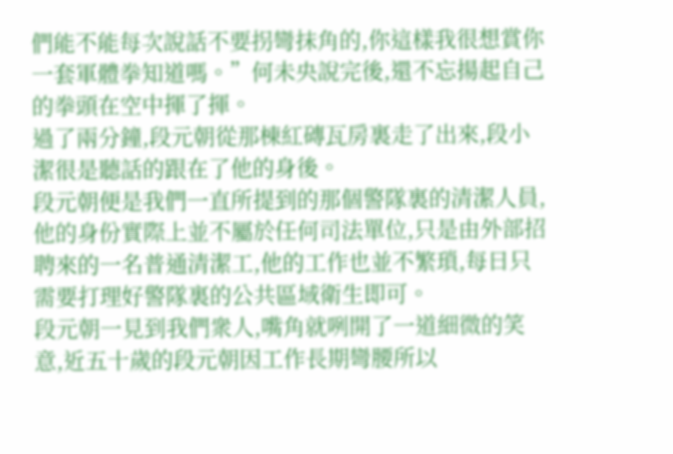們能不能每次說話不要拐彎抹角的,你這樣我很想賞你一套軍體拳知道嗎。”何未央說完後,還不忘揚起自己的拳頭在空中揮了揮。
過了兩分鐘,段元朝從那棟紅磚瓦房裏走了出來,段小潔很是聽話的跟在了他的身後。
段元朝便是我們一直所提到的那個警隊裏的清潔人員,他的身份實際上並不屬於任何司法單位,只是由外部招聘來的一名普通清潔工,他的工作也並不繁瑣,每日只需要打理好警隊裏的公共區域衛生即可。
段元朝一見到我們衆人,嘴角就咧開了一道細微的笑意,近五十歲的段元朝因工作長期彎腰所以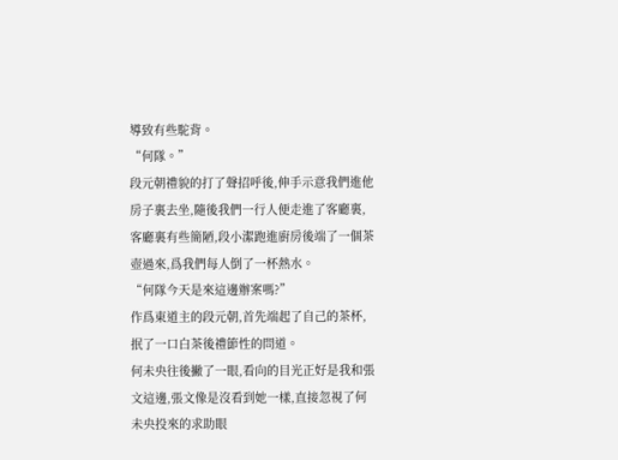導致有些駝背。
“何隊。”
段元朝禮貌的打了聲招呼後,伸手示意我們進他房子裏去坐,隨後我們一行人便走進了客廳裏,客廳裏有些簡陋,段小潔跑進廚房後端了一個茶壺過來,爲我們每人倒了一杯熱水。
“何隊今天是來這邊辦案嗎?”
作爲東道主的段元朝,首先端起了自己的茶杯,抿了一口白茶後禮節性的問道。
何未央往後撇了一眼,看向的目光正好是我和張文這邊,張文像是沒看到她一樣,直接忽視了何未央投來的求助眼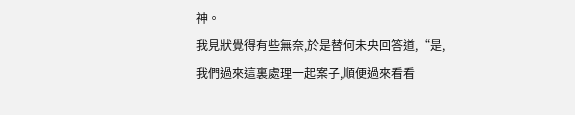神。
我見狀覺得有些無奈,於是替何未央回答道,“是,我們過來這裏處理一起案子,順便過來看看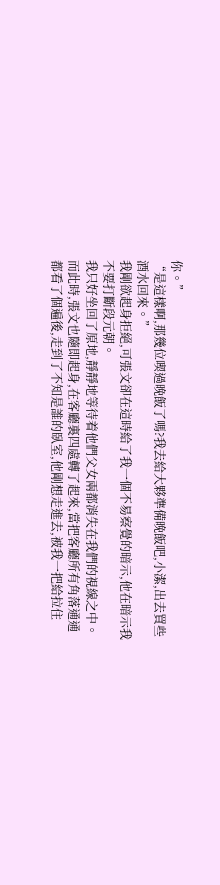你。”
“是這樣啊,那幾位喫過晚飯了嗎?我去給大夥準備晚飯吧,小潔,出去買些酒水回來。”
我剛欲起身拒絕,可張文卻在這時給了我一個不易察覺的暗示,他在暗示我不要打斷段元朝。
我只好坐回了原地,靜靜地等待着他們父女兩都消失在我們的視線之中。
而此時,張文也隨即起身,在客廳裏四處轉了起來,當把客廳所有角落通通都看了個遍後,走到了不知是誰的臥室,他剛想走進去,被我一把給拉住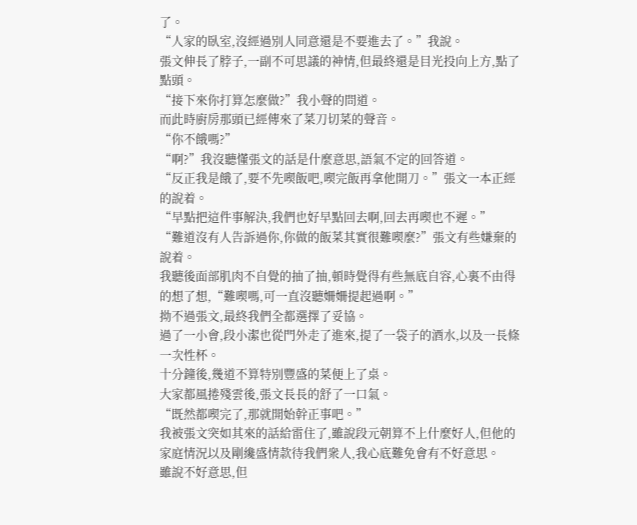了。
“人家的臥室,沒經過別人同意還是不要進去了。”我說。
張文伸長了脖子,一副不可思議的神情,但最終還是目光投向上方,點了點頭。
“接下來你打算怎麼做?”我小聲的問道。
而此時廚房那頭已經傳來了菜刀切菜的聲音。
“你不餓嗎?”
“啊?”我沒聽懂張文的話是什麼意思,語氣不定的回答道。
“反正我是餓了,要不先喫飯吧,喫完飯再拿他開刀。”張文一本正經的說着。
“早點把這件事解決,我們也好早點回去啊,回去再喫也不遲。”
“難道沒有人告訴過你,你做的飯菜其實很難喫麼?”張文有些嫌棄的說着。
我聽後面部肌肉不自覺的抽了抽,頓時覺得有些無底自容,心裏不由得的想了想,“難喫嗎,可一直沒聽姍姍提起過啊。”
拗不過張文,最終我們全都選擇了妥協。
過了一小會,段小潔也從門外走了進來,提了一袋子的酒水,以及一長條一次性杯。
十分鐘後,幾道不算特別豐盛的菜便上了桌。
大家都風捲殘雲後,張文長長的舒了一口氣。
“既然都喫完了,那就開始幹正事吧。”
我被張文突如其來的話給雷住了,雖說段元朝算不上什麼好人,但他的家庭情況以及剛纔盛情款待我們衆人,我心底難免會有不好意思。
雖說不好意思,但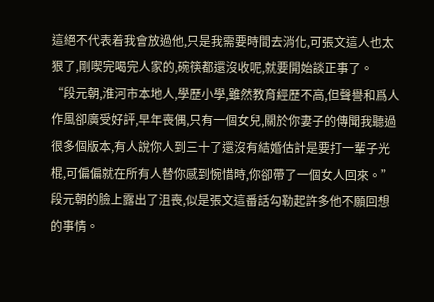這絕不代表着我會放過他,只是我需要時間去消化,可張文這人也太狠了,剛喫完喝完人家的,碗筷都還沒收呢,就要開始談正事了。
“段元朝,淮河市本地人,學歷小學,雖然教育經歷不高,但聲譽和爲人作風卻廣受好評,早年喪偶,只有一個女兒,關於你妻子的傳聞我聽過很多個版本,有人說你人到三十了還沒有結婚估計是要打一輩子光棍,可偏偏就在所有人替你感到惋惜時,你卻帶了一個女人回來。”
段元朝的臉上露出了沮喪,似是張文這番話勾勒起許多他不願回想的事情。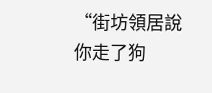“街坊領居說你走了狗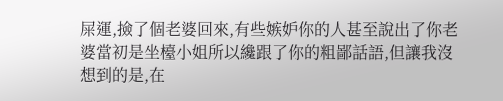屎運,撿了個老婆回來,有些嫉妒你的人甚至說出了你老婆當初是坐檯小姐所以纔跟了你的粗鄙話語,但讓我沒想到的是,在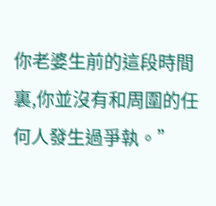你老婆生前的這段時間裏,你並沒有和周圍的任何人發生過爭執。”